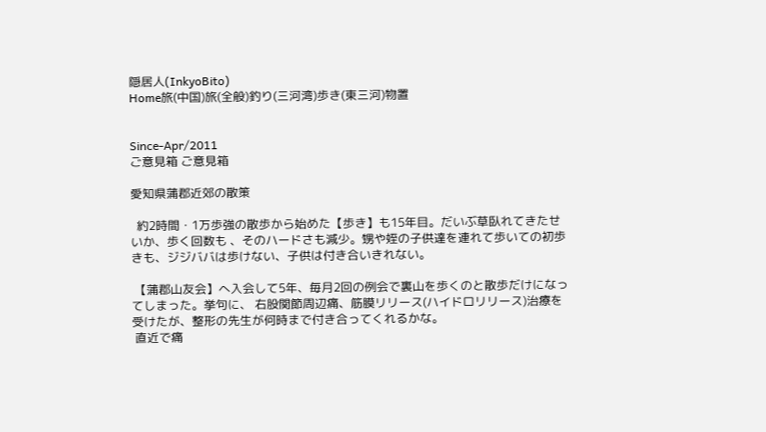隠居人(InkyoBito)
Home旅(中国)旅(全般)釣り(三河湾)歩き(東三河)物置


Since-Apr/2011
ご意見箱 ご意見箱

愛知県蒲郡近郊の散策

  約2時間・1万歩強の散歩から始めた【歩き】も15年目。だいぶ草臥れてきたせいか、歩く回数も 、そのハードさも減少。甥や姪の子供達を連れて歩いての初歩きも、ジジババは歩けない、子供は付き合いきれない。

 【蒲郡山友会】へ入会して5年、毎月2回の例会で裏山を歩くのと散歩だけになってしまった。挙句に、 右股関節周辺痛、筋膜リリース(ハイドロリリース)治療を受けたが、整形の先生が何時まで付き合ってくれるかな。
 直近で痛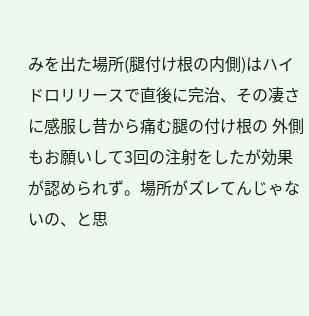みを出た場所(腿付け根の内側)はハイドロリリースで直後に完治、その凄さに感服し昔から痛む腿の付け根の 外側もお願いして3回の注射をしたが効果が認められず。場所がズレてんじゃないの、と思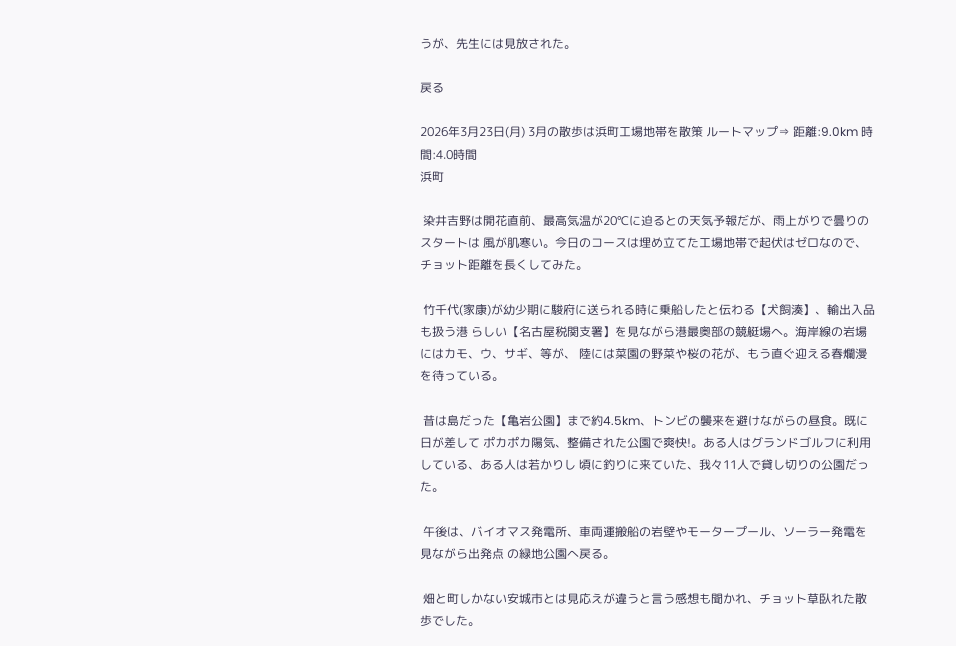うが、先生には見放された。

戻る

2026年3月23日(月) 3月の散歩は浜町工場地帯を散策 ルートマップ⇒ 距離:9.0km 時間:4.0時間
浜町

 染井吉野は開花直前、最高気温が20℃に迫るとの天気予報だが、雨上がりで曇りのスタートは 風が肌寒い。今日のコースは埋め立てた工場地帯で起伏はゼロなので、チョット距離を長くしてみた。

 竹千代(家康)が幼少期に駿府に送られる時に乗船したと伝わる【犬飼湊】、輸出入品も扱う港 らしい【名古屋税関支署】を見ながら港最奥部の競艇場へ。海岸線の岩場にはカモ、ウ、サギ、等が、 陸には菜園の野菜や桜の花が、もう直ぐ迎える春爛漫を待っている。

 昔は島だった【亀岩公園】まで約4.5km、トンビの襲来を避けながらの昼食。既に日が差して ポカポカ陽気、整備された公園で爽快!。ある人はグランドゴルフに利用している、ある人は若かりし 頃に釣りに来ていた、我々11人で貸し切りの公園だった。

 午後は、バイオマス発電所、車両運搬船の岩壁やモータープール、ソーラー発電を見ながら出発点 の緑地公園へ戻る。

 畑と町しかない安城市とは見応えが違うと言う感想も聞かれ、チョット草臥れた散歩でした。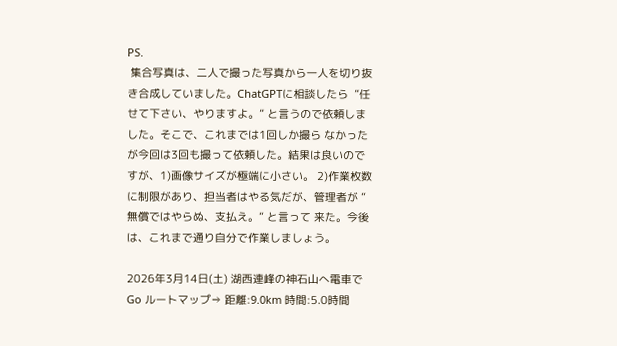PS.
 集合写真は、二人で撮った写真から一人を切り抜き合成していました。ChatGPTに相談したら  ”任せて下さい、やりますよ。” と言うので依頼しました。そこで、これまでは1回しか撮ら なかったが今回は3回も撮って依頼した。結果は良いのですが、1)画像サイズが極端に小さい。 2)作業枚数に制限があり、担当者はやる気だが、管理者が ”無償ではやらぬ、支払え。” と言って 来た。今後は、これまで通り自分で作業しましょう。

2026年3月14日(土) 湖西連峰の神石山へ電車でGo ルートマップ⇒ 距離:9.0km 時間:5.0時間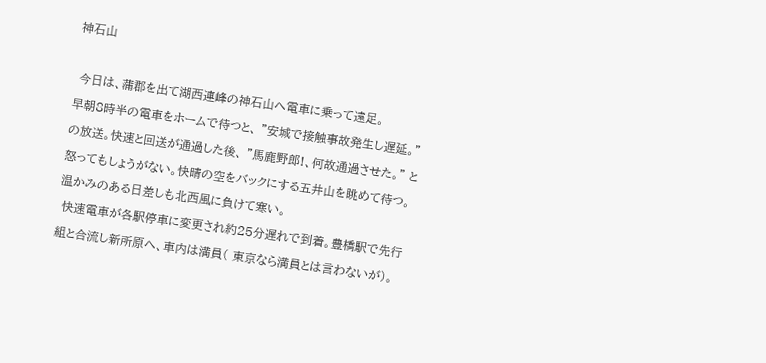神石山

 今日は、蒲郡を出て湖西連峰の神石山へ電車に乗って遠足。
早朝8時半の電車をホームで待つと、 ”安城で接触事故発生し遅延。” の放送。快速と回送が通過した後、 ”馬鹿野郎!、何故通過させた。” と怒ってもしょうがない。快晴の空をバックにする五井山を眺めて待つ。 温かみのある日差しも北西風に負けて寒い。
 快速電車が各駅停車に変更され約25分遅れで到着。豊橋駅で先行組と合流し新所原へ、車内は満員( 東京なら満員とは言わないが)。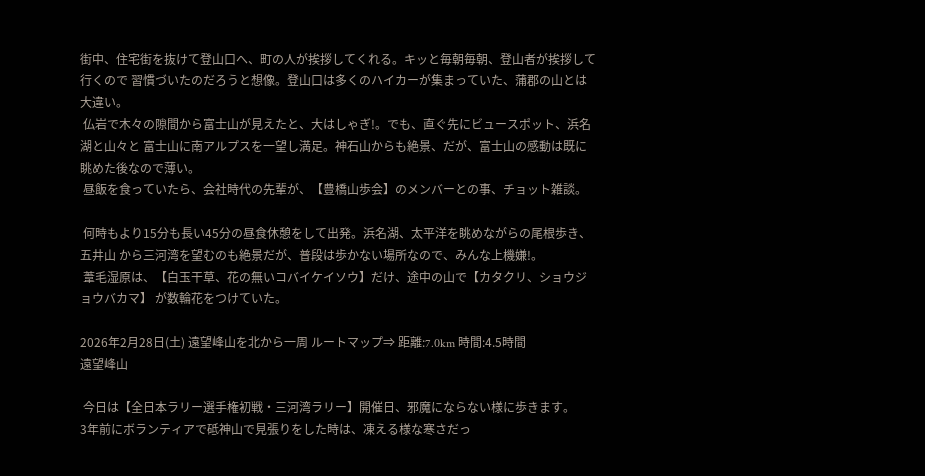街中、住宅街を抜けて登山口へ、町の人が挨拶してくれる。キッと毎朝毎朝、登山者が挨拶して行くので 習慣づいたのだろうと想像。登山口は多くのハイカーが集まっていた、蒲郡の山とは大違い。
 仏岩で木々の隙間から富士山が見えたと、大はしゃぎ!。でも、直ぐ先にビュースポット、浜名湖と山々と 富士山に南アルプスを一望し満足。神石山からも絶景、だが、富士山の感動は既に眺めた後なので薄い。
 昼飯を食っていたら、会社時代の先輩が、【豊橋山歩会】のメンバーとの事、チョット雑談。

 何時もより15分も長い45分の昼食休憩をして出発。浜名湖、太平洋を眺めながらの尾根歩き、五井山 から三河湾を望むのも絶景だが、普段は歩かない場所なので、みんな上機嫌!。
 葦毛湿原は、【白玉干草、花の無いコバイケイソウ】だけ、途中の山で【カタクリ、ショウジョウバカマ】 が数輪花をつけていた。

2026年2月28日(土) 遠望峰山を北から一周 ルートマップ⇒ 距離:7.0km 時間:4.5時間
遠望峰山

 今日は【全日本ラリー選手権初戦・三河湾ラリー】開催日、邪魔にならない様に歩きます。
3年前にボランティアで砥神山で見張りをした時は、凍える様な寒さだっ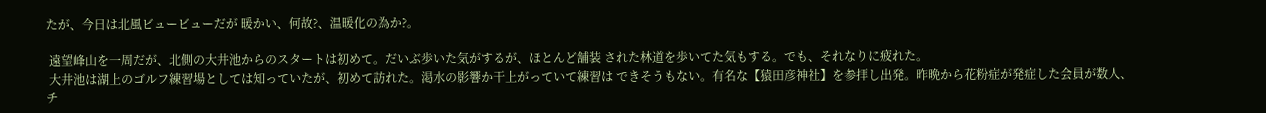たが、今日は北風ビュービューだが 暖かい、何故?、温暖化の為か?。

 遠望峰山を一周だが、北側の大井池からのスタートは初めて。だいぶ歩いた気がするが、ほとんど舗装 された林道を歩いてた気もする。でも、それなりに疲れた。
 大井池は湖上のゴルフ練習場としては知っていたが、初めて訪れた。渇水の影響か干上がっていて練習は できそうもない。有名な【猿田彦神社】を参拝し出発。昨晩から花粉症が発症した会員が数人、チ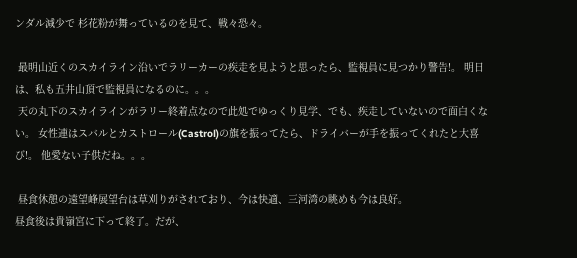ンダル減少で 杉花粉が舞っているのを見て、戦々恐々。

 最明山近くのスカイライン沿いでラリーカーの疾走を見ようと思ったら、監視員に見つかり警告!。 明日は、私も五井山頂で監視員になるのに。。。
 天の丸下のスカイラインがラリー終着点なので此処でゆっくり見学、でも、疾走していないので面白くない。 女性連はスバルとカストロール(Castrol)の旗を振ってたら、ドライバーが手を振ってくれたと大喜び!。 他愛ない子供だね。。。

 昼食休憩の遠望峰展望台は草刈りがされており、今は快適、三河湾の眺めも今は良好。
昼食後は貴嶺宮に下って終了。だが、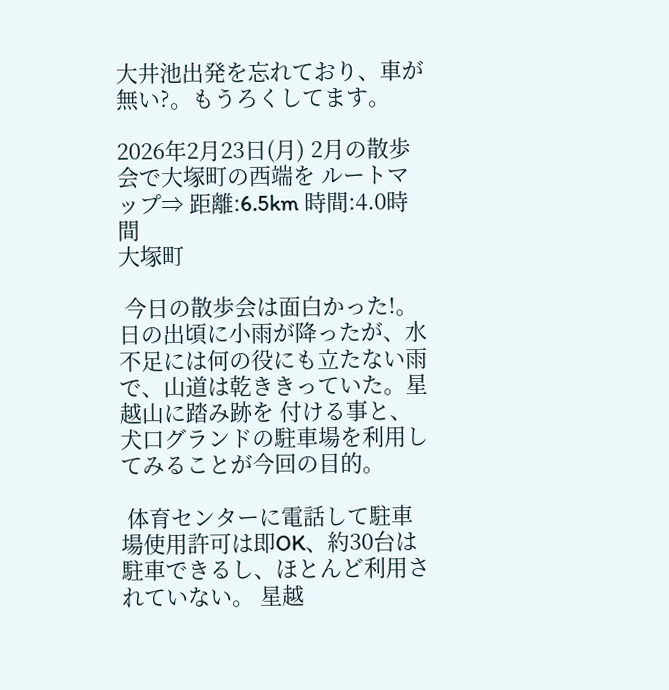大井池出発を忘れており、車が無い?。もうろくしてます。

2026年2月23日(月) 2月の散歩会で大塚町の西端を ルートマップ⇒ 距離:6.5km 時間:4.0時間
大塚町

 今日の散歩会は面白かった!。
日の出頃に小雨が降ったが、水不足には何の役にも立たない雨で、山道は乾ききっていた。星越山に踏み跡を 付ける事と、犬口グランドの駐車場を利用してみることが今回の目的。

 体育センターに電話して駐車場使用許可は即OK、約30台は駐車できるし、ほとんど利用されていない。 星越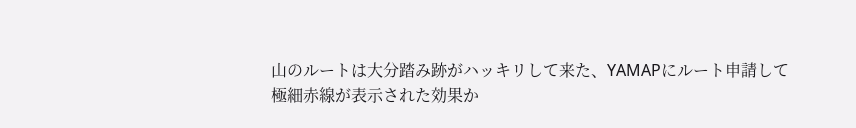山のルートは大分踏み跡がハッキリして来た、YAMAPにルート申請して極細赤線が表示された効果か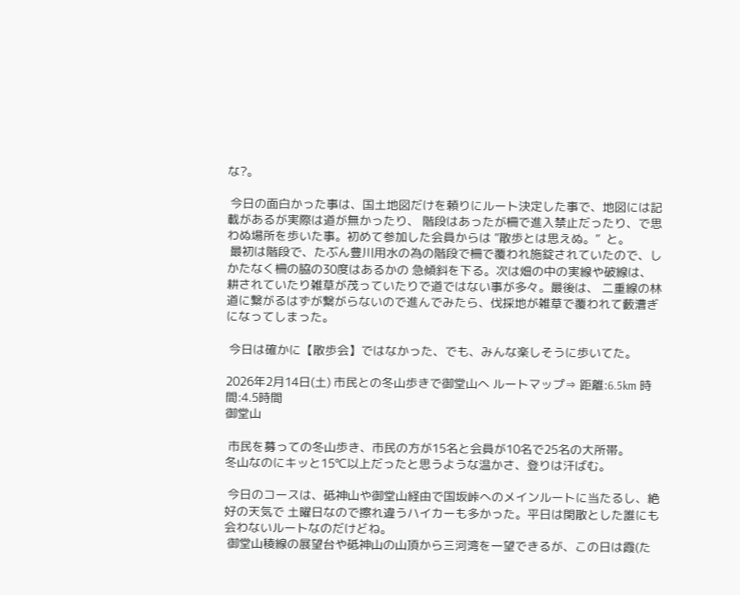な?。

 今日の面白かった事は、国土地図だけを頼りにルート決定した事で、地図には記載があるが実際は道が無かったり、 階段はあったが柵で進入禁止だったり、で思わぬ場所を歩いた事。初めて参加した会員からは ”散歩とは思えぬ。”  と。
 最初は階段で、たぶん豊川用水の為の階段で柵で覆われ施錠されていたので、しかたなく柵の脇の30度はあるかの 急傾斜を下る。次は畑の中の実線や破線は、耕されていたり雑草が茂っていたりで道ではない事が多々。最後は、 二重線の林道に繋がるはずが繋がらないので進んでみたら、伐採地が雑草で覆われて藪漕ぎになってしまった。

 今日は確かに【散歩会】ではなかった、でも、みんな楽しそうに歩いてた。

2026年2月14日(土) 市民との冬山歩きで御堂山へ ルートマップ⇒ 距離:6.5km 時間:4.5時間
御堂山

 市民を募っての冬山歩き、市民の方が15名と会員が10名で25名の大所帯。
冬山なのにキッと15℃以上だったと思うような温かさ、登りは汗ばむ。

 今日のコースは、砥神山や御堂山経由で国坂峠へのメインルートに当たるし、絶好の天気で 土曜日なので擦れ違うハイカーも多かった。平日は閑散とした誰にも会わないルートなのだけどね。
 御堂山稜線の展望台や砥神山の山頂から三河湾を一望できるが、この日は霞(た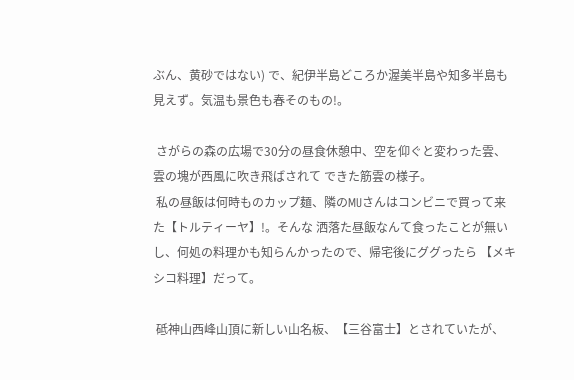ぶん、黄砂ではない) で、紀伊半島どころか渥美半島や知多半島も見えず。気温も景色も春そのもの!。

 さがらの森の広場で30分の昼食休憩中、空を仰ぐと変わった雲、雲の塊が西風に吹き飛ばされて できた筋雲の様子。
 私の昼飯は何時ものカップ麺、隣のMUさんはコンビニで買って来た【トルティーヤ】!。そんな 洒落た昼飯なんて食ったことが無いし、何処の料理かも知らんかったので、帰宅後にググったら 【メキシコ料理】だって。

 砥神山西峰山頂に新しい山名板、【三谷富士】とされていたが、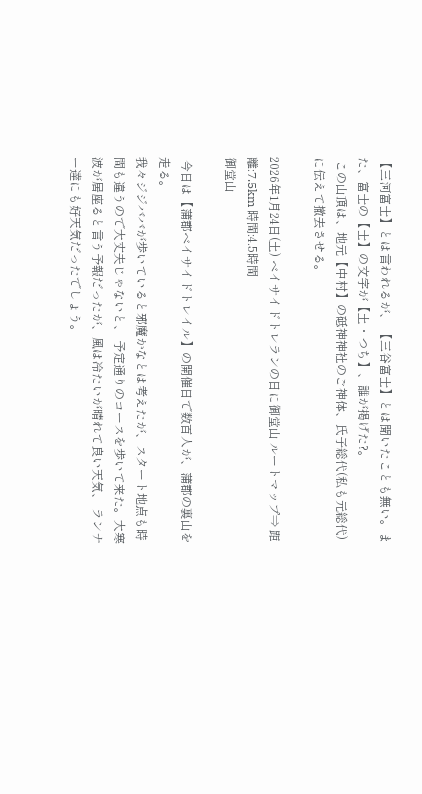【三河富士】とは言われるが、 【三谷富士】とは聞いたことも無い。また、富士の【士】の文字が【土・つち】、誰が掲げた?。
 この山頂は、地元【中村】の砥神神社のご神体、氏子総代(私も元総代)に伝えて撤去させる。

2026年1月24日(土) ベイサイドトレランの日に御堂山 ルートマップ⇒ 距離:7.5km 時間:4.5時間
御堂山

 今日は【蒲郡ベイサイドトレイル】の開催日で数百人が、蒲郡の裏山を走る。
我々ジジババが歩いていると邪魔かなとは考えたが、スタート地点も時間も違うので大丈夫じゃないと、 予定通りのコースを歩いて来た。大寒波が居座ると言う予報だったが、風は冷たいが晴れて良い天気、 ランナー達にも好天気だったでしょう。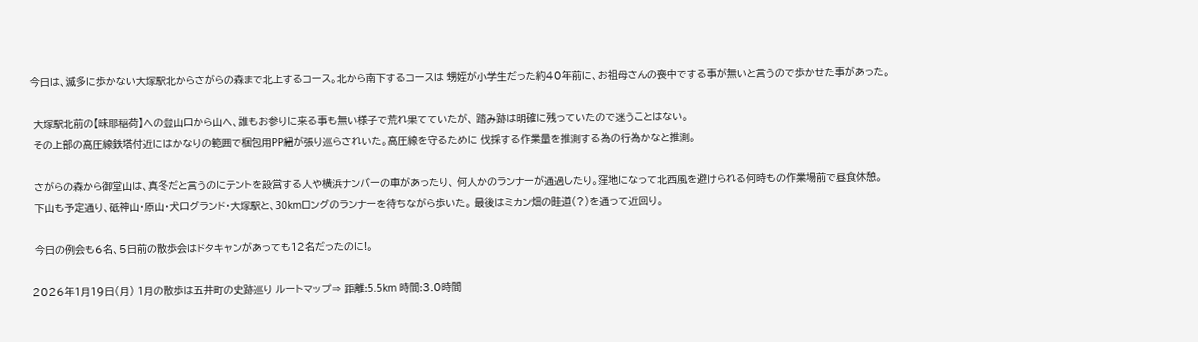今日は、滅多に歩かない大塚駅北からさがらの森まで北上するコース。北から南下するコースは 甥姪が小学生だった約40年前に、お祖母さんの喪中でする事が無いと言うので歩かせた事があった。

 大塚駅北前の【昧耶稲荷】への登山口から山へ、誰もお参りに来る事も無い様子で荒れ果てていたが、 踏み跡は明確に残っていたので迷うことはない。
 その上部の高圧線鉄塔付近にはかなりの範囲で梱包用PP紐が張り巡らされいた。高圧線を守るために 伐採する作業量を推測する為の行為かなと推測。

 さがらの森から御堂山は、真冬だと言うのにテントを設営する人や横浜ナンバーの車があったり、 何人かのランナーが通過したり。窪地になって北西風を避けられる何時もの作業場前で昼食休憩。
 下山も予定通り、砥神山・原山・犬口グランド・大塚駅と、30kmロングのランナーを待ちながら歩いた。 最後はミカン畑の畦道(?)を通って近回り。

 今日の例会も6名、5日前の散歩会はドタキャンがあっても12名だったのに!。

2026年1月19日(月) 1月の散歩は五井町の史跡巡り ルートマップ⇒ 距離:5.5km 時間:3.0時間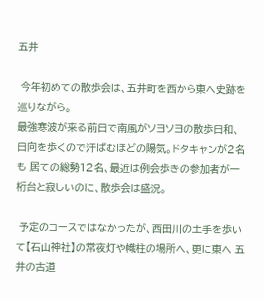五井

 今年初めての散歩会は、五井町を西から東へ史跡を巡りながら。
最強寒波が来る前日で南風がソヨソヨの散歩日和、日向を歩くので汗ばむほどの陽気。ドタキャンが2名も 居ての総勢12名、最近は例会歩きの参加者が一桁台と寂しいのに、散歩会は盛況。

 予定のコースではなかったが、西田川の土手を歩いて【石山神社】の常夜灯や幟柱の場所へ、更に東へ 五井の古道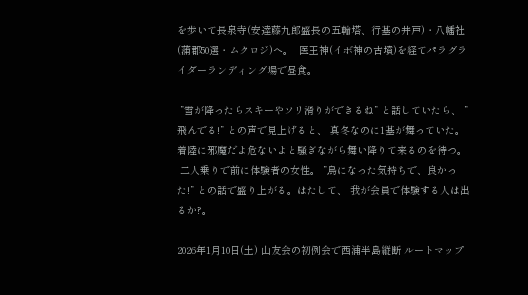を歩いて長泉寺(安達藤九郎盛長の五輪塔、行基の井戸)・八幡社(蒲郡50選・ムクロジ)へ。  医王神(イボ神の古墳)を経てパラグライダーランディング場で昼食。

 ”雪が降ったらスキーやソリ滑りができるね” と話していたら、 ”飛んでる!” との声で見上げると、 真冬なのに1基が舞っていた。着陸に邪魔だよ危ないよと騒ぎながら舞い降りて来るのを待つ。
 二人乗りで前に体験者の女性。 ”鳥になった気持ちで、良かった!” との話で盛り上がる。はたして、 我が会員で体験する人は出るか?。

2026年1月10日(土) 山友会の初例会で西浦半島縦断 ルートマップ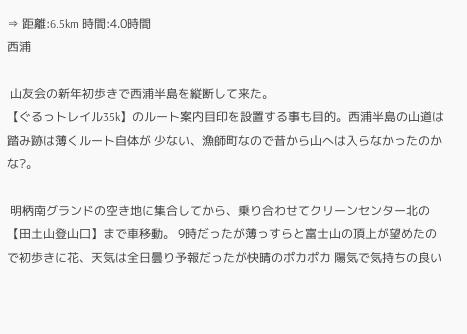⇒ 距離:6.5km 時間:4.0時間
西浦

 山友会の新年初歩きで西浦半島を縦断して来た。
【ぐるっトレイル35k】のルート案内目印を設置する事も目的。西浦半島の山道は踏み跡は薄くルート自体が 少ない、漁師町なので昔から山へは入らなかったのかな?。

 明柄南グランドの空き地に集合してから、乗り合わせてクリーンセンター北の【田土山登山口】まで車移動。 9時だったが薄っすらと富士山の頂上が望めたので初歩きに花、天気は全日曇り予報だったが快晴のポカポカ 陽気で気持ちの良い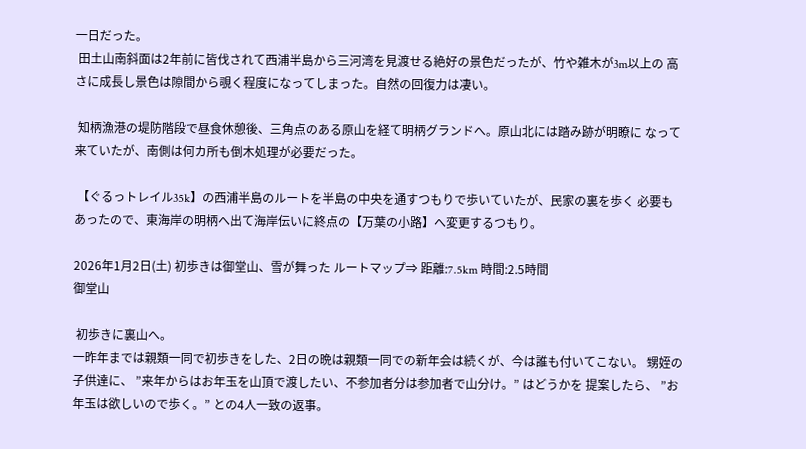一日だった。
 田土山南斜面は2年前に皆伐されて西浦半島から三河湾を見渡せる絶好の景色だったが、竹や雑木が3m以上の 高さに成長し景色は隙間から覗く程度になってしまった。自然の回復力は凄い。

 知柄漁港の堤防階段で昼食休憩後、三角点のある原山を経て明柄グランドへ。原山北には踏み跡が明瞭に なって来ていたが、南側は何カ所も倒木処理が必要だった。

 【ぐるっトレイル35k】の西浦半島のルートを半島の中央を通すつもりで歩いていたが、民家の裏を歩く 必要もあったので、東海岸の明柄へ出て海岸伝いに終点の【万葉の小路】へ変更するつもり。

2026年1月2日(土) 初歩きは御堂山、雪が舞った ルートマップ⇒ 距離:7.5km 時間:2.5時間
御堂山

 初歩きに裏山へ。
一昨年までは親類一同で初歩きをした、2日の晩は親類一同での新年会は続くが、今は誰も付いてこない。 甥姪の子供達に、 ”来年からはお年玉を山頂で渡したい、不参加者分は参加者で山分け。” はどうかを 提案したら、 ”お年玉は欲しいので歩く。” との4人一致の返事。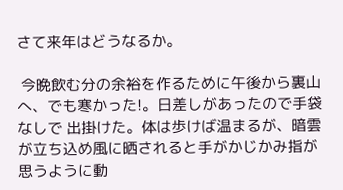さて来年はどうなるか。

 今晩飲む分の余裕を作るために午後から裏山へ、でも寒かった!。日差しがあったので手袋なしで 出掛けた。体は歩けば温まるが、暗雲が立ち込め風に晒されると手がかじかみ指が思うように動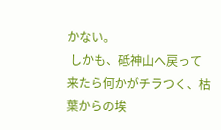かない。
 しかも、砥神山へ戻って来たら何かがチラつく、枯葉からの埃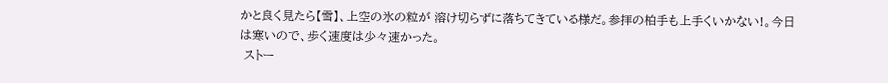かと良く見たら【雪】、上空の氷の粒が 溶け切らずに落ちてきている様だ。参拝の柏手も上手くいかない!。今日は寒いので、歩く速度は少々速かった。
 ストー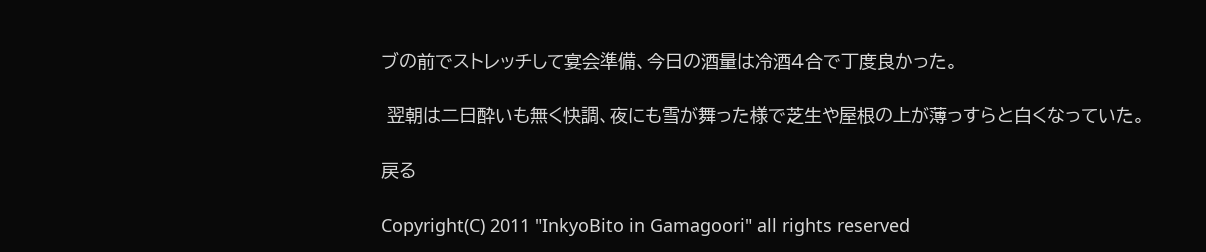ブの前でストレッチして宴会準備、今日の酒量は冷酒4合で丁度良かった。

 翌朝は二日酔いも無く快調、夜にも雪が舞った様で芝生や屋根の上が薄っすらと白くなっていた。

戻る

Copyright(C) 2011 "InkyoBito in Gamagoori" all rights reserved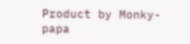Product by Monky-papa